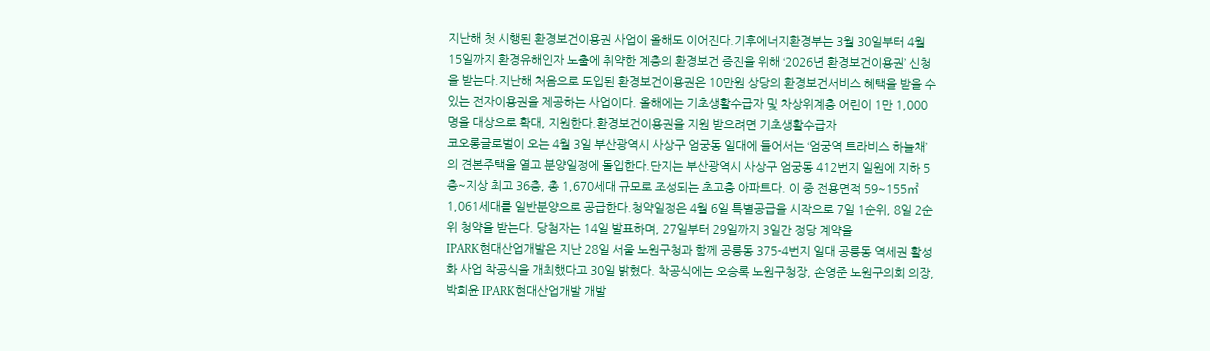지난해 첫 시행된 환경보건이용권 사업이 올해도 이어진다.기후에너지환경부는 3월 30일부터 4월 15일까지 환경유해인자 노출에 취약한 계층의 환경보건 증진을 위해 ‘2026년 환경보건이용권’ 신청을 받는다.지난해 처음으로 도입된 환경보건이용권은 10만원 상당의 환경보건서비스 혜택을 받을 수 있는 전자이용권을 제공하는 사업이다. 올해에는 기초생활수급자 및 차상위계층 어린이 1만 1,000명을 대상으로 확대, 지원한다.환경보건이용권을 지원 받으려면 기초생활수급자
코오롱글로벌이 오는 4월 3일 부산광역시 사상구 엄궁동 일대에 들어서는 ‘엄궁역 트라비스 하늘채’의 견본주택을 열고 분양일정에 돌입한다.단지는 부산광역시 사상구 엄궁동 412번지 일원에 지하 5층~지상 최고 36층, 총 1,670세대 규모로 조성되는 초고층 아파트다. 이 중 전용면적 59~155㎡ 1,061세대를 일반분양으로 공급한다.청약일정은 4월 6일 특별공급을 시작으로 7일 1순위, 8일 2순위 청약을 받는다. 당첨자는 14일 발표하며, 27일부터 29일까지 3일간 정당 계약을
IPARK현대산업개발은 지난 28일 서울 노원구청과 함께 공릉동 375-4번지 일대 공릉동 역세권 활성화 사업 착공식을 개최했다고 30일 밝혔다. 착공식에는 오승록 노원구청장, 손영준 노원구의회 의장, 박희윤 IPARK현대산업개발 개발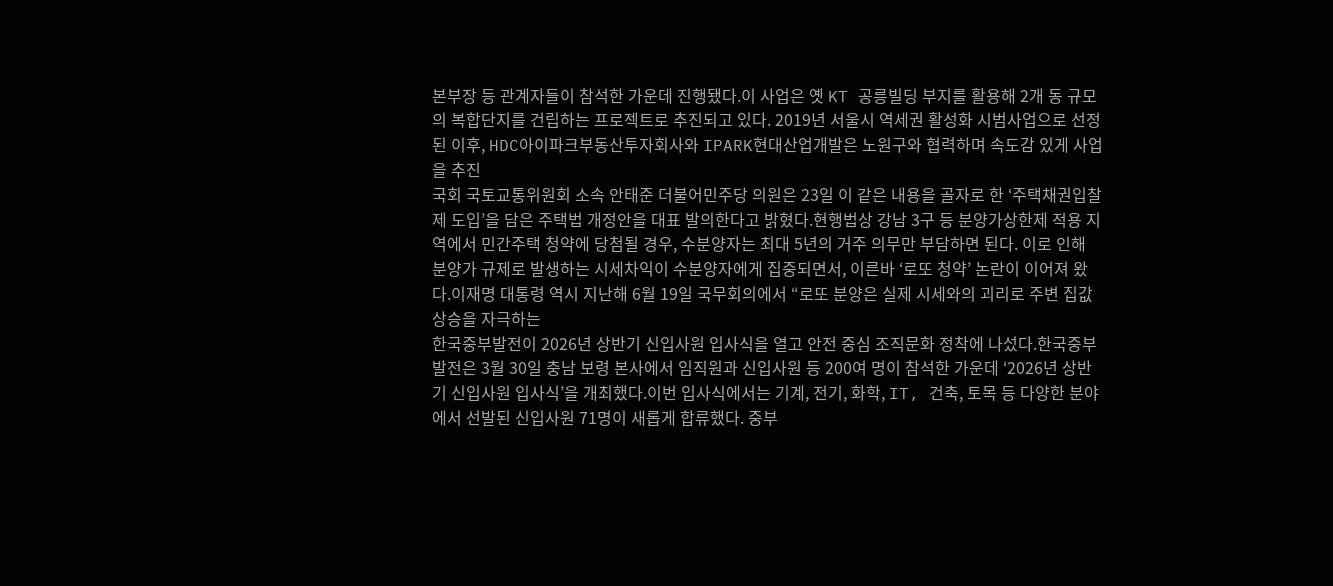본부장 등 관계자들이 참석한 가운데 진행됐다.이 사업은 옛 KT 공릉빌딩 부지를 활용해 2개 동 규모의 복합단지를 건립하는 프로젝트로 추진되고 있다. 2019년 서울시 역세권 활성화 시범사업으로 선정된 이후, HDC아이파크부동산투자회사와 IPARK현대산업개발은 노원구와 협력하며 속도감 있게 사업을 추진
국회 국토교통위원회 소속 안태준 더불어민주당 의원은 23일 이 같은 내용을 골자로 한 ‘주택채권입찰제 도입’을 담은 주택법 개정안을 대표 발의한다고 밝혔다.현행법상 강남 3구 등 분양가상한제 적용 지역에서 민간주택 청약에 당첨될 경우, 수분양자는 최대 5년의 거주 의무만 부담하면 된다. 이로 인해 분양가 규제로 발생하는 시세차익이 수분양자에게 집중되면서, 이른바 ‘로또 청약’ 논란이 이어져 왔다.이재명 대통령 역시 지난해 6월 19일 국무회의에서 “로또 분양은 실제 시세와의 괴리로 주변 집값 상승을 자극하는
한국중부발전이 2026년 상반기 신입사원 입사식을 열고 안전 중심 조직문화 정착에 나섰다.한국중부발전은 3월 30일 충남 보령 본사에서 임직원과 신입사원 등 200여 명이 참석한 가운데 ‘2026년 상반기 신입사원 입사식’을 개최했다.이번 입사식에서는 기계, 전기, 화학, IT, 건축, 토목 등 다양한 분야에서 선발된 신입사원 71명이 새롭게 합류했다. 중부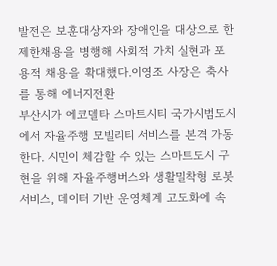발전은 보훈대상자와 장애인을 대상으로 한 제한채용을 병행해 사회적 가치 실현과 포용적 채용을 확대했다.이영조 사장은 축사를 통해 에너지전환
부산시가 에코델타 스마트시티 국가시범도시에서 자율주행 모빌리티 서비스를 본격 가동한다. 시민이 체감할 수 있는 스마트도시 구현을 위해 자율주행버스와 생활밀착형 로봇 서비스, 데이터 기반 운영체계 고도화에 속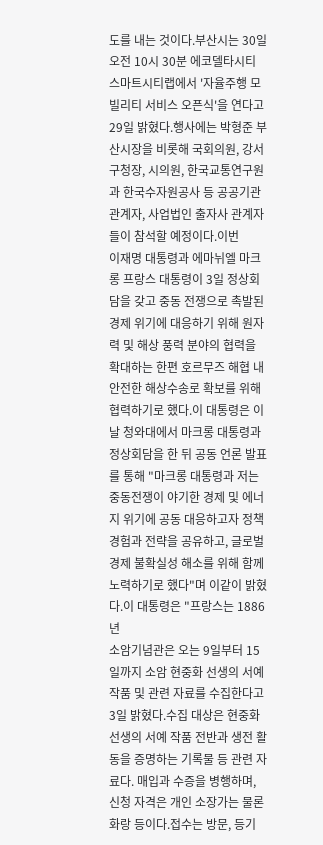도를 내는 것이다.부산시는 30일 오전 10시 30분 에코델타시티 스마트시티랩에서 '자율주행 모빌리티 서비스 오픈식'을 연다고 29일 밝혔다.행사에는 박형준 부산시장을 비롯해 국회의원, 강서구청장, 시의원, 한국교통연구원과 한국수자원공사 등 공공기관 관계자, 사업법인 출자사 관계자들이 참석할 예정이다.이번
이재명 대통령과 에마뉘엘 마크롱 프랑스 대통령이 3일 정상회담을 갖고 중동 전쟁으로 촉발된 경제 위기에 대응하기 위해 원자력 및 해상 풍력 분야의 협력을 확대하는 한편 호르무즈 해협 내 안전한 해상수송로 확보를 위해 협력하기로 했다.이 대통령은 이날 청와대에서 마크롱 대통령과 정상회담을 한 뒤 공동 언론 발표를 통해 "마크롱 대통령과 저는 중동전쟁이 야기한 경제 및 에너지 위기에 공동 대응하고자 정책 경험과 전략을 공유하고, 글로벌 경제 불확실성 해소를 위해 함께 노력하기로 했다"며 이같이 밝혔다.이 대통령은 "프랑스는 1886년
소암기념관은 오는 9일부터 15일까지 소암 현중화 선생의 서예 작품 및 관련 자료를 수집한다고 3일 밝혔다.수집 대상은 현중화 선생의 서예 작품 전반과 생전 활동을 증명하는 기록물 등 관련 자료다. 매입과 수증을 병행하며, 신청 자격은 개인 소장가는 물론 화랑 등이다.접수는 방문, 등기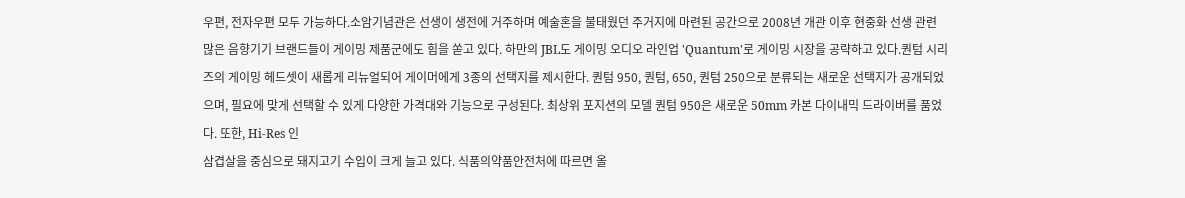우편, 전자우편 모두 가능하다.소암기념관은 선생이 생전에 거주하며 예술혼을 불태웠던 주거지에 마련된 공간으로 2008년 개관 이후 현중화 선생 관련
많은 음향기기 브랜드들이 게이밍 제품군에도 힘을 쏟고 있다. 하만의 JBL도 게이밍 오디오 라인업 'Quantum'로 게이밍 시장을 공략하고 있다.퀀텀 시리즈의 게이밍 헤드셋이 새롭게 리뉴얼되어 게이머에게 3종의 선택지를 제시한다. 퀀텀 950, 퀀텀, 650, 퀀텀 250으로 분류되는 새로운 선택지가 공개되었으며, 필요에 맞게 선택할 수 있게 다양한 가격대와 기능으로 구성된다. 최상위 포지션의 모델 퀀텀 950은 새로운 50mm 카본 다이내믹 드라이버를 품었다. 또한, Hi-Res 인
삼겹살을 중심으로 돼지고기 수입이 크게 늘고 있다. 식품의약품안전처에 따르면 올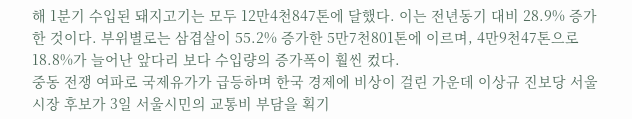해 1분기 수입된 돼지고기는 모두 12만4천847톤에 달했다. 이는 전년동기 대비 28.9% 증가한 것이다. 부위별로는 삼겹살이 55.2% 증가한 5만7천801톤에 이르며, 4만9천47톤으로 18.8%가 늘어난 앞다리 보다 수입량의 증가폭이 훨씬 컸다.
중동 전쟁 여파로 국제유가가 급등하며 한국 경제에 비상이 걸린 가운데 이상규 진보당 서울시장 후보가 3일 서울시민의 교통비 부담을 획기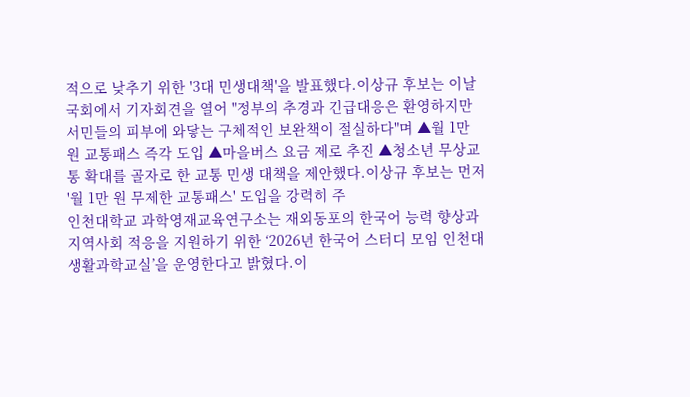적으로 낮추기 위한 '3대 민생대책'을 발표했다.이상규 후보는 이날 국회에서 기자회견을 열어 "정부의 추경과 긴급대응은 환영하지만 서민들의 피부에 와닿는 구체적인 보완책이 절실하다"며 ▲월 1만 원 교통패스 즉각 도입 ▲마을버스 요금 제로 추진 ▲청소년 무상교통 확대를 골자로 한 교통 민생 대책을 제안했다.이상규 후보는 먼저 '월 1만 원 무제한 교통패스' 도입을 강력히 주
인천대학교 과학영재교육연구소는 재외동포의 한국어 능력 향상과 지역사회 적응을 지원하기 위한 ‘2026년 한국어 스터디 모임 인천대 생활과학교실’을 운영한다고 밝혔다.이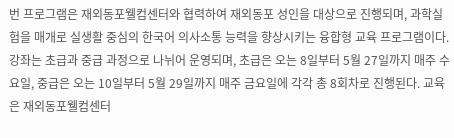번 프로그램은 재외동포웰컴센터와 협력하여 재외동포 성인을 대상으로 진행되며, 과학실험을 매개로 실생활 중심의 한국어 의사소통 능력을 향상시키는 융합형 교육 프로그램이다.강좌는 초급과 중급 과정으로 나뉘어 운영되며, 초급은 오는 8일부터 5월 27일까지 매주 수요일, 중급은 오는 10일부터 5월 29일까지 매주 금요일에 각각 총 8회차로 진행된다. 교육은 재외동포웰컴센터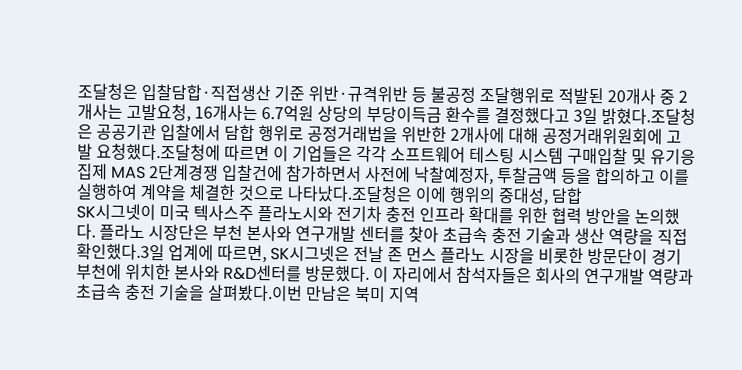조달청은 입찰담합·직접생산 기준 위반·규격위반 등 불공정 조달행위로 적발된 20개사 중 2개사는 고발요청, 16개사는 6.7억원 상당의 부당이득금 환수를 결정했다고 3일 밝혔다.조달청은 공공기관 입찰에서 담합 행위로 공정거래법을 위반한 2개사에 대해 공정거래위원회에 고발 요청했다.조달청에 따르면 이 기업들은 각각 소프트웨어 테스팅 시스템 구매입찰 및 유기응집제 MAS 2단계경쟁 입찰건에 참가하면서 사전에 낙찰예정자, 투찰금액 등을 합의하고 이를 실행하여 계약을 체결한 것으로 나타났다.조달청은 이에 행위의 중대성, 담합
SK시그넷이 미국 텍사스주 플라노시와 전기차 충전 인프라 확대를 위한 협력 방안을 논의했다. 플라노 시장단은 부천 본사와 연구개발 센터를 찾아 초급속 충전 기술과 생산 역량을 직접 확인했다.3일 업계에 따르면, SK시그넷은 전날 존 먼스 플라노 시장을 비롯한 방문단이 경기 부천에 위치한 본사와 R&D센터를 방문했다. 이 자리에서 참석자들은 회사의 연구개발 역량과 초급속 충전 기술을 살펴봤다.이번 만남은 북미 지역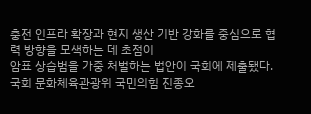충전 인프라 확장과 현지 생산 기반 강화를 중심으로 협력 방향을 모색하는 데 초점이
암표 상습범을 가중 처벌하는 법안이 국회에 제출됐다.국회 문화체육관광위 국민의힘 진종오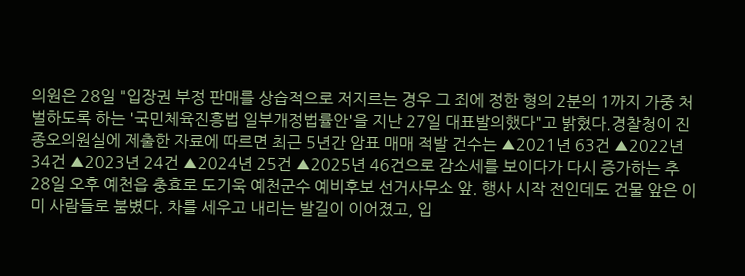의원은 28일 "입장권 부정 판매를 상습적으로 저지르는 경우 그 죄에 정한 형의 2분의 1까지 가중 처벌하도록 하는 '국민체육진흥법 일부개정법률안'을 지난 27일 대표발의했다"고 밝혔다.경찰청이 진종오의원실에 제출한 자료에 따르면 최근 5년간 암표 매매 적발 건수는 ▲2021년 63건 ▲2022년 34건 ▲2023년 24건 ▲2024년 25건 ▲2025년 46건으로 감소세를 보이다가 다시 증가하는 추
28일 오후 예천읍 충효로 도기욱 예천군수 예비후보 선거사무소 앞. 행사 시작 전인데도 건물 앞은 이미 사람들로 붐볐다. 차를 세우고 내리는 발길이 이어졌고, 입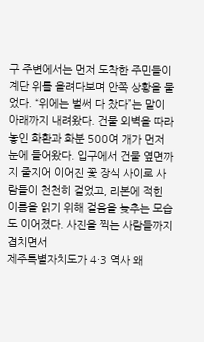구 주변에서는 먼저 도착한 주민들이 계단 위를 올려다보며 안쪽 상황을 물었다. “위에는 벌써 다 찼다”는 말이 아래까지 내려왔다. 건물 외벽을 따라 놓인 화환과 화분 500여 개가 먼저 눈에 들어왔다. 입구에서 건물 옆면까지 줄지어 이어진 꽃 장식 사이로 사람들이 천천히 걸었고, 리본에 적힌 이름을 읽기 위해 걸음을 늦추는 모습도 이어졌다. 사진을 찍는 사람들까지 겹치면서
제주특별자치도가 4·3 역사 왜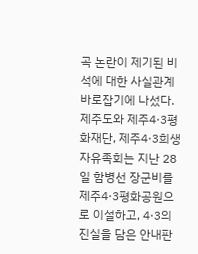곡 논란이 제기된 비석에 대한 사실관계 바로잡기에 나섰다.제주도와 제주4·3평화재단, 제주4·3희생자유족회는 지난 28일 함병선 장군비를 제주4·3평화공원으로 이설하고, 4·3의 진실을 담은 안내판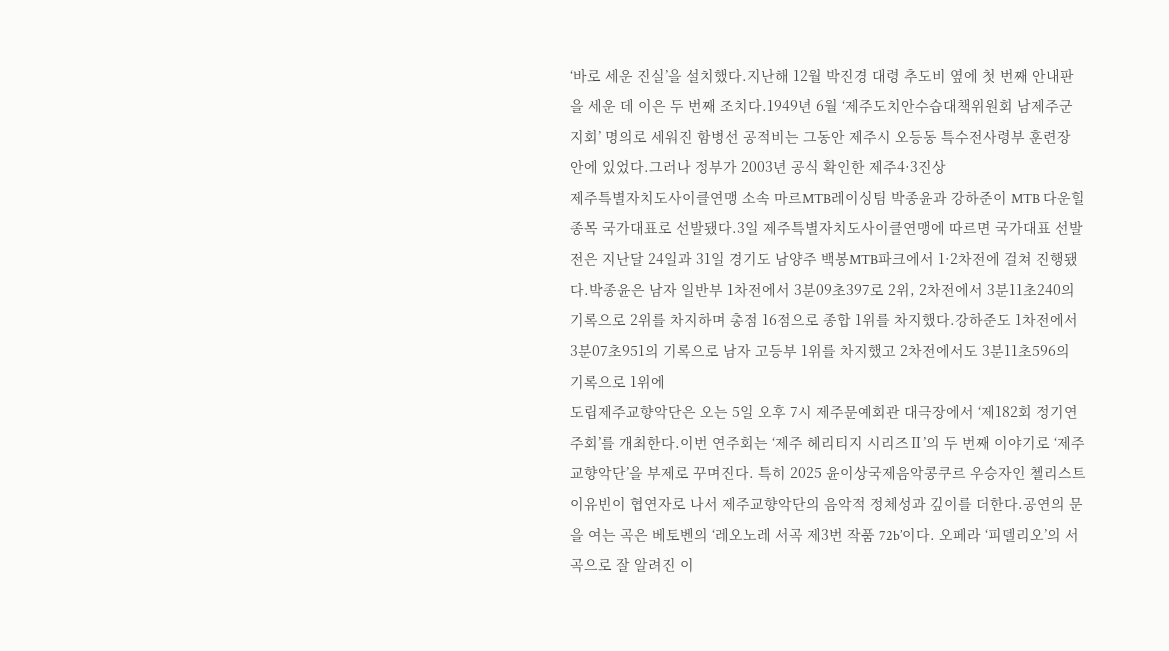‘바로 세운 진실’을 설치했다.지난해 12월 박진경 대령 추도비 옆에 첫 번째 안내판을 세운 데 이은 두 번째 조치다.1949년 6월 ‘제주도치안수습대책위원회 남제주군지회’ 명의로 세워진 함병선 공적비는 그동안 제주시 오등동 특수전사령부 훈련장 안에 있었다.그러나 정부가 2003년 공식 확인한 제주4·3진상
제주특별자치도사이클연맹 소속 마르MTB레이싱팀 박종윤과 강하준이 MTB 다운힐 종목 국가대표로 선발됐다.3일 제주특별자치도사이클연맹에 따르면 국가대표 선발전은 지난달 24일과 31일 경기도 남양주 백봉MTB파크에서 1·2차전에 걸쳐 진행됐다.박종윤은 남자 일반부 1차전에서 3분09초397로 2위, 2차전에서 3분11초240의 기록으로 2위를 차지하며 총점 16점으로 종합 1위를 차지했다.강하준도 1차전에서 3분07초951의 기록으로 남자 고등부 1위를 차지했고 2차전에서도 3분11초596의 기록으로 1위에
도립제주교향악단은 오는 5일 오후 7시 제주문예회관 대극장에서 ‘제182회 정기연주회’를 개최한다.이번 연주회는 ‘제주 헤리티지 시리즈Ⅱ’의 두 번째 이야기로 ‘제주교향악단’을 부제로 꾸며진다. 특히 2025 윤이상국제음악콩쿠르 우승자인 첼리스트 이유빈이 협연자로 나서 제주교향악단의 음악적 정체성과 깊이를 더한다.공연의 문을 여는 곡은 베토벤의 ‘레오노레 서곡 제3번 작품 72b’이다. 오페라 ‘피델리오’의 서곡으로 잘 알려진 이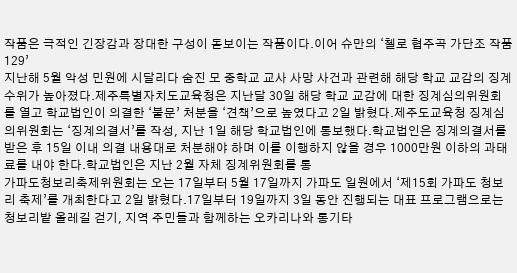작품은 극적인 긴장감과 장대한 구성이 돋보이는 작품이다.이어 슈만의 ‘첼로 협주곡 가단조 작품 129’
지난해 5월 악성 민원에 시달리다 숨진 모 중학교 교사 사망 사건과 관련해 해당 학교 교감의 징계 수위가 높아졌다.제주특별자치도교육청은 지난달 30일 해당 학교 교감에 대한 징계심의위원회를 열고 학교법인이 의결한 ‘불문’ 처분을 ‘견책’으로 높였다고 2일 밝혔다.제주도교육청 징계심의위원회는 ‘징계의결서’를 작성, 지난 1일 해당 학교법인에 통보했다.학교법인은 징계의결서를 받은 후 15일 이내 의결 내용대로 처분해야 하며 이를 이행하지 않을 경우 1000만원 이하의 과태료를 내야 한다.학교법인은 지난 2월 자체 징계위원회를 통
가파도청보리축제위원회는 오는 17일부터 5월 17일까지 가파도 일원에서 ‘제15회 가파도 청보리 축제’를 개최한다고 2일 밝혔다.17일부터 19일까지 3일 동안 진행되는 대표 프로그램으로는 청보리밭 올레길 걷기, 지역 주민들과 함께하는 오카리나와 통기타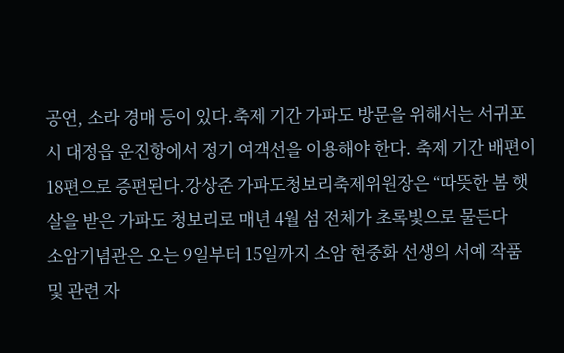공연, 소라 경매 등이 있다.축제 기간 가파도 방문을 위해서는 서귀포시 대정읍 운진항에서 정기 여객선을 이용해야 한다. 축제 기간 배편이 18편으로 증편된다.강상준 가파도청보리축제위원장은 “따뜻한 봄 햇살을 받은 가파도 청보리로 매년 4월 섬 전체가 초록빛으로 물든다
소암기념관은 오는 9일부터 15일까지 소암 현중화 선생의 서예 작품 및 관련 자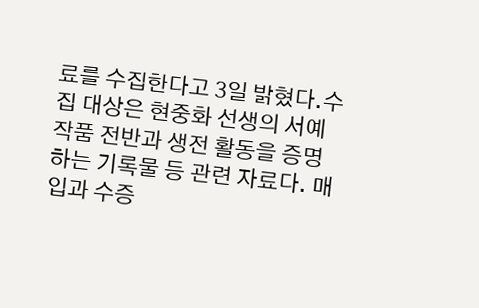료를 수집한다고 3일 밝혔다.수집 대상은 현중화 선생의 서예 작품 전반과 생전 활동을 증명하는 기록물 등 관련 자료다. 매입과 수증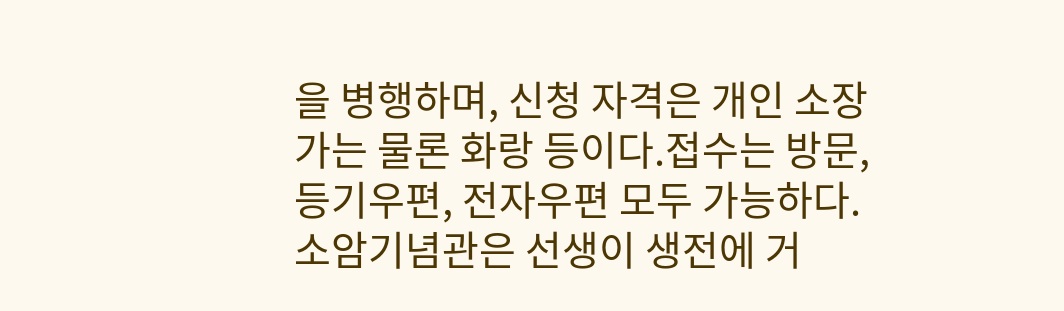을 병행하며, 신청 자격은 개인 소장가는 물론 화랑 등이다.접수는 방문, 등기우편, 전자우편 모두 가능하다.소암기념관은 선생이 생전에 거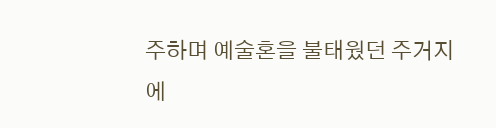주하며 예술혼을 불태웠던 주거지에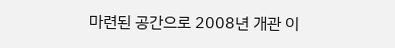마련된 공간으로 2008년 개관 이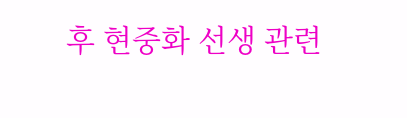후 현중화 선생 관련